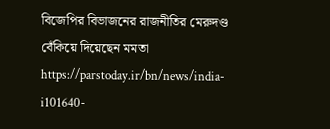বিজেপির বিভাজনের রাজনীতির মেরুদণ্ড বেঁকিয়ে দিয়েছেন মমতা
https://parstoday.ir/bn/news/india-i101640-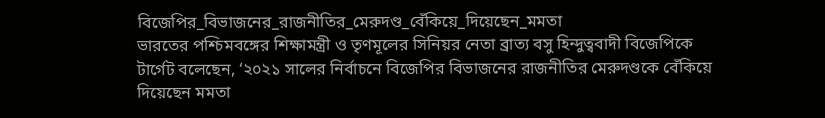বিজেপির_বিভাজনের_রাজনীতির_মেরুদণ্ড_বেঁকিয়ে_দিয়েছেন_মমতা
ভারতের পশ্চিমবঙ্গের শিক্ষামন্ত্রী ও তৃণমূলের সিনিয়র নেতা ব্রাত্য বসু হিন্দুত্ববাদী বিজেপিকে টার্গেট বলেছেন, ‘২০২১ সালের নির্বাচনে বিজেপির বিভাজনের রাজনীতির মেরুদণ্ডকে বেঁকিয়ে দিয়েছেন মমতা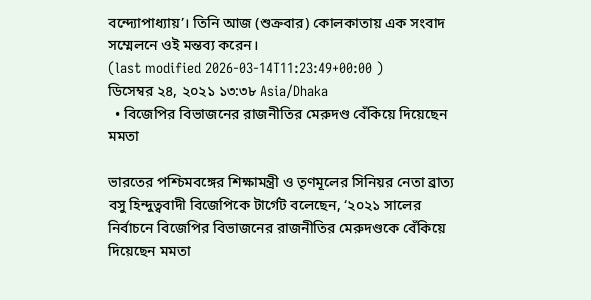বন্দ্যোপাধ্যায়’। তিনি আজ (শুক্রবার) কোলকাতায় এক সংবাদ সম্মেলনে ওই মন্তব্য করেন।
(last modified 2026-03-14T11:23:49+00:00 )
ডিসেম্বর ২৪, ২০২১ ১৩:৩৮ Asia/Dhaka
  • বিজেপির বিভাজনের রাজনীতির মেরুদণ্ড বেঁকিয়ে দিয়েছেন মমতা

ভারতের পশ্চিমবঙ্গের শিক্ষামন্ত্রী ও তৃণমূলের সিনিয়র নেতা ব্রাত্য বসু হিন্দুত্ববাদী বিজেপিকে টার্গেট বলেছেন, ‘২০২১ সালের নির্বাচনে বিজেপির বিভাজনের রাজনীতির মেরুদণ্ডকে বেঁকিয়ে দিয়েছেন মমতা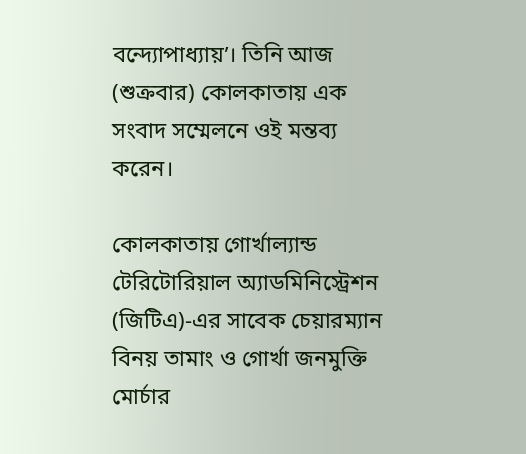বন্দ্যোপাধ্যায়’। তিনি আজ (শুক্রবার) কোলকাতায় এক সংবাদ সম্মেলনে ওই মন্তব্য করেন।

কোলকাতায় গোর্খাল্যান্ড টেরিটোরিয়াল অ্যাডমিনিস্ট্রেশন (জিটিএ)-এর সাবেক চেয়ারম্যান বিনয় তামাং ও গোর্খা জনমুক্তি মোর্চার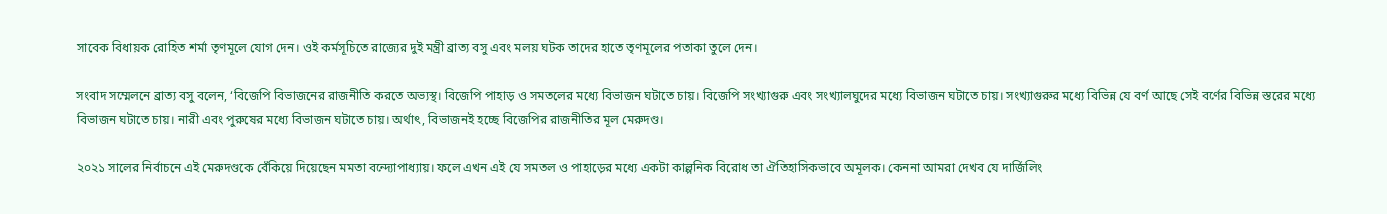সাবেক বিধায়ক রোহিত শর্মা তৃণমূলে যোগ দেন। ওই কর্মসূচিতে রাজ্যের দুই মন্ত্রী ব্রাত্য বসু এবং মলয় ঘটক তাদের হাতে তৃণমূলের পতাকা তুলে দেন।

সংবাদ সম্মেলনে ব্রাত্য বসু বলেন, ‘বিজেপি বিভাজনের রাজনীতি করতে অভ্যস্থ। বিজেপি পাহাড় ও সমতলের মধ্যে বিভাজন ঘটাতে চায়। বিজেপি সংখ্যাগুরু এবং সংখ্যালঘুদের মধ্যে বিভাজন ঘটাতে চায়। সংখ্যাগুরুর মধ্যে বিভিন্ন যে বর্ণ আছে সেই বর্ণের বিভিন্ন স্তরের মধ্যে বিভাজন ঘটাতে চায়। নারী এবং পুরুষের মধ্যে বিভাজন ঘটাতে চায়। অর্থাৎ, বিভাজনই হচ্ছে বিজেপির রাজনীতির মূল মেরুদণ্ড।

২০২১ সালের নির্বাচনে এই মেরুদণ্ডকে বেঁকিয়ে দিয়েছেন মমতা বন্দ্যোপাধ্যায়। ফলে এখন এই যে সমতল ও পাহাড়ের মধ্যে একটা কাল্পনিক বিরোধ তা ঐতিহাসিকভাবে অমূলক। কেননা আমরা দেখব যে দার্জিলিং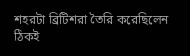শহরটা ব্রিটিশরা তৈরি করেছিলেন ঠিকই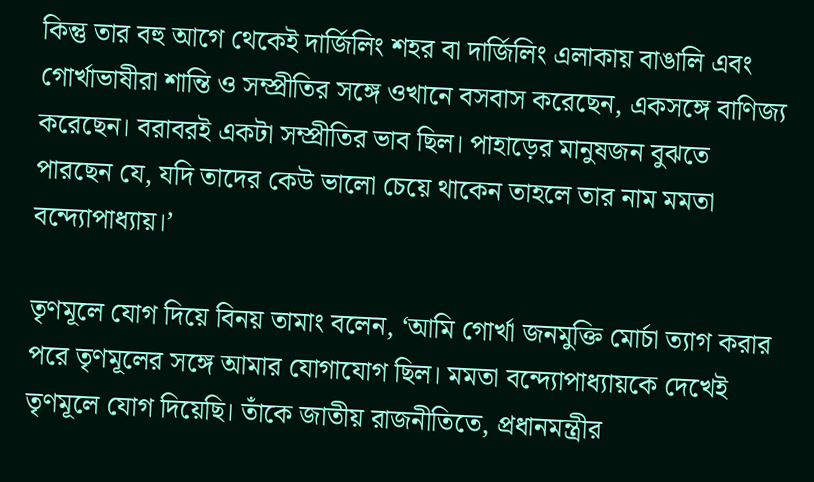কিন্তু তার বহু আগে থেকেই দার্জিলিং শহর বা দার্জিলিং এলাকায় বাঙালি এবং গোর্খাভাষীরা শান্তি ও সম্প্রীতির সঙ্গে ওখানে বসবাস করেছেন, একসঙ্গে বাণিজ্য করেছেন। বরাবরই একটা সম্প্রীতির ভাব ছিল। পাহাড়ের মানুষজন বুঝতে পারছেন যে, যদি তাদের কেউ ভালো চেয়ে থাকেন তাহলে তার নাম মমতা বন্দ্যোপাধ্যায়।’

তৃণমূলে যোগ দিয়ে বিনয় তামাং বলেন, ‘আমি গোর্খা জনমুক্তি মোর্চা ত্যাগ করার পরে তৃণমূলের সঙ্গে আমার যোগাযোগ ছিল। মমতা বন্দ্যোপাধ্যায়কে দেখেই তৃণমূলে যোগ দিয়েছি। তাঁকে জাতীয় রাজনীতিতে, প্রধানমন্ত্রীর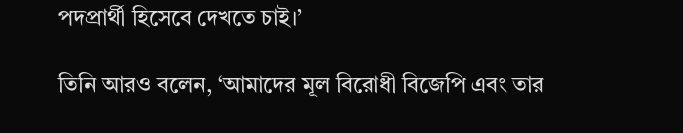পদপ্রার্থী হিসেবে দেখতে চাই।’

তিনি আরও বলেন, ‘আমাদের মূল বিরোধী বিজেপি এবং তার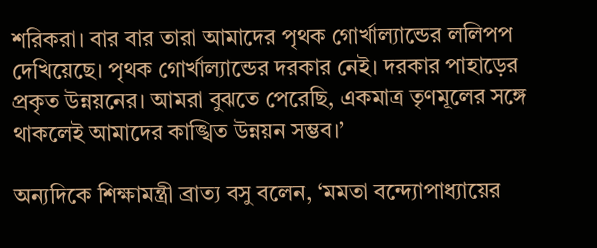শরিকরা। বার বার তারা আমাদের পৃথক গোর্খাল্যান্ডের ললিপপ দেখিয়েছে। পৃথক গোর্খাল্যান্ডের দরকার নেই। দরকার পাহাড়ের প্রকৃত উন্নয়নের। আমরা বুঝতে পেরেছি, একমাত্র তৃণমূলের সঙ্গে থাকলেই আমাদের কাঙ্খিত উন্নয়ন সম্ভব।’

অন্যদিকে শিক্ষামন্ত্রী ব্রাত্য বসু বলেন, ‘মমতা বন্দ্যোপাধ্যায়ের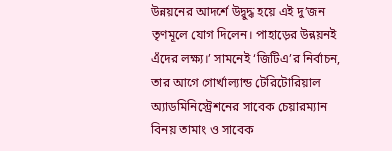উন্নয়নের আদর্শে উদ্বুদ্ধ হয়ে এই দু’জন তৃণমূলে যোগ দিলেন। পাহাড়ের উন্নয়নই এঁদের লক্ষ্য।’ সামনেই ‘জিটিএ’র নির্বাচন, তার আগে গোর্খাল্যান্ড টেরিটোরিয়াল অ্যাডমিনিস্ট্রেশনের সাবেক চেয়ারম্যান বিনয় তামাং ও সাবেক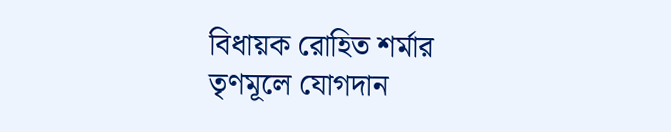বিধায়ক রোহিত শর্মার তৃণমূলে যোগদান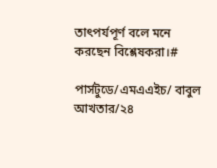তাৎপর্যপূর্ণ বলে মনে করছেন বিশ্লেষকরা।#

পার্সটুডে/এমএএইচ/ বাবুল আখতার/২৪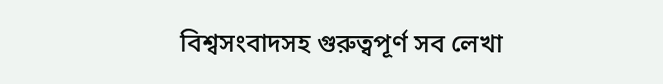বিশ্বসংবাদসহ গুরুত্বপূর্ণ সব লেখা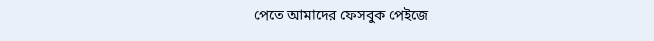পেতে আমাদের ফেসবুক পেইজে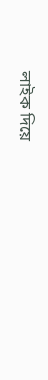লাইক দিয়ে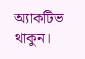অ্যাকটিভ থাকুন।